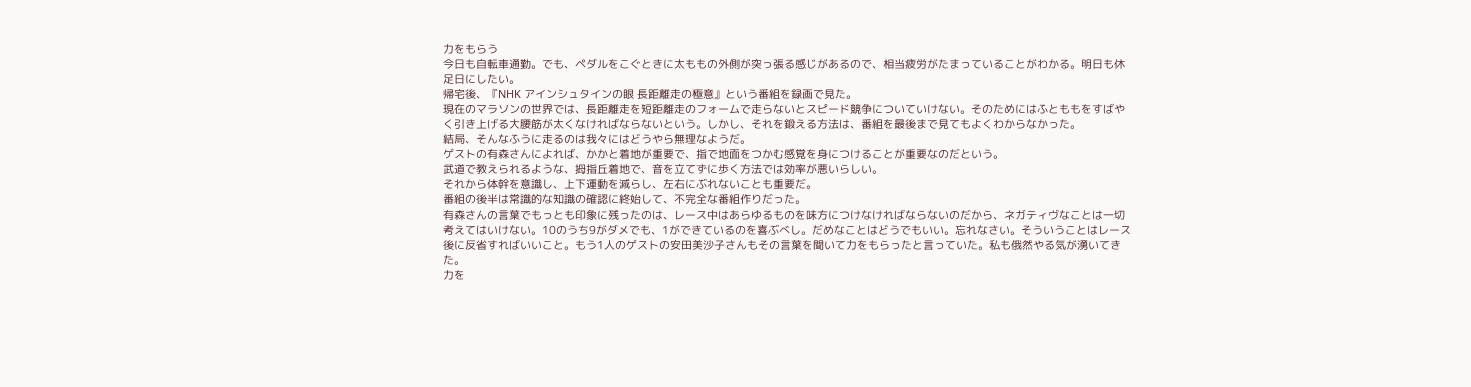力をもらう
今日も自転車通勤。でも、ペダルをこぐときに太ももの外側が突っ張る感じがあるので、相当疲労がたまっていることがわかる。明日も休足日にしたい。
帰宅後、『NHK アインシュタインの眼 長距離走の極意』という番組を録画で見た。
現在のマラソンの世界では、長距離走を短距離走のフォームで走らないとスピード競争についていけない。そのためにはふとももをすばやく引き上げる大腰筋が太くなければならないという。しかし、それを鍛える方法は、番組を最後まで見てもよくわからなかった。
結局、そんなふうに走るのは我々にはどうやら無理なようだ。
ゲストの有森さんによれば、かかと着地が重要で、指で地面をつかむ感覚を身につけることが重要なのだという。
武道で教えられるような、拇指丘着地で、音を立てずに歩く方法では効率が悪いらしい。
それから体幹を意識し、上下運動を減らし、左右にぶれないことも重要だ。
番組の後半は常識的な知識の確認に終始して、不完全な番組作りだった。
有森さんの言葉でもっとも印象に残ったのは、レース中はあらゆるものを味方につけなければならないのだから、ネガティヴなことは一切考えてはいけない。10のうち9がダメでも、1ができているのを喜ぶべし。だめなことはどうでもいい。忘れなさい。そういうことはレース後に反省すればいいこと。もう1人のゲストの安田美沙子さんもその言葉を聞いて力をもらったと言っていた。私も俄然やる気が湧いてきた。
力を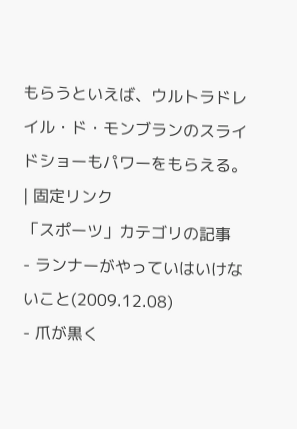もらうといえば、ウルトラドレイル・ド・モンブランのスライドショーもパワーをもらえる。
| 固定リンク
「スポーツ」カテゴリの記事
- ランナーがやっていはいけないこと(2009.12.08)
- 爪が黒く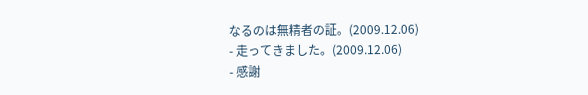なるのは無精者の証。(2009.12.06)
- 走ってきました。(2009.12.06)
- 感謝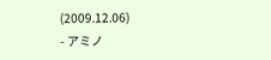(2009.12.06)
- アミノ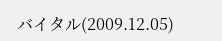バイタル(2009.12.05)